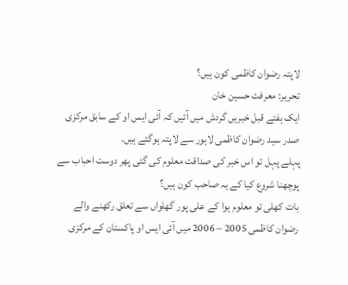لاپتہ رضوان کاظمی کون ہیں؟
تحریر: معرفت حسین خان
ایک ہفتے قبل خبریں گردش میں آئیں کہ آئی ایس او کے سابق مرکزی صدر سید رضوان کاظمی لاہور سے لاپتہ ہوگئے ہیں۔
پہلے پہل تو اس خبر کی صداقت معلوم کی گئی پھر دوست احباب سے پوچھنا شروع کیا کے یہ صاحب کون ہیں؟
بات کھلی تو معلوم ہوا کے علی پور گھلواں سے تعلق رکھنے والے رضوان کاظمی 2005 – 2006 میں آئی ایس او پاکستان کے مرکزی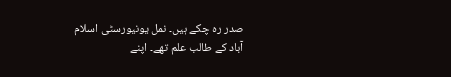صدر رہ چکے ہیں۔ نمل یونیورسٹی اسلام آباد کے طالب علم تھے۔ اپنے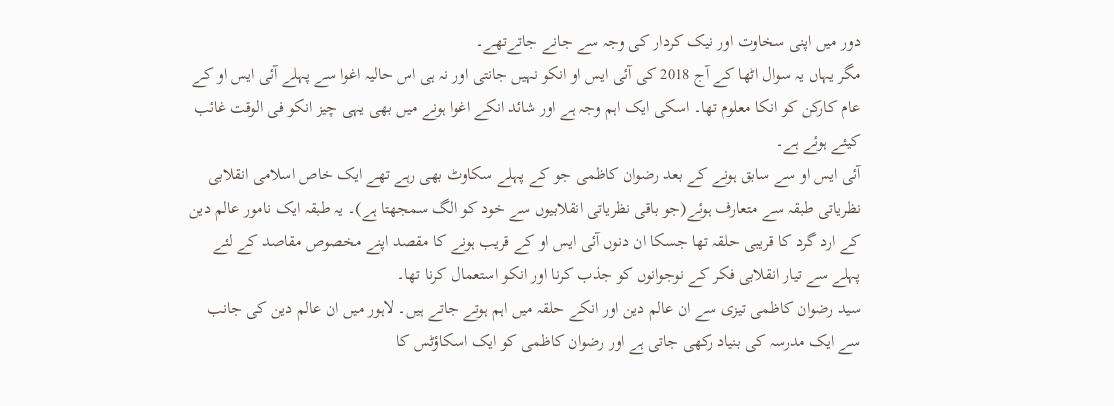دور میں اپنی سخاوت اور نیک کردار کی وجہ سے جانے جاتےتھے۔
مگر یہاں یہ سوال اٹھا کے آج 2018 کی آئی ایس او انکو نہیں جانتی اور نہ ہی اس حالیہ اغوا سے پہلے آئی ایس او کے عام کارکن کو انکا معلوم تھا۔ اسکی ایک اہم وجہ ہے اور شائد انکے اغوا ہونے میں بھی یہی چیز انکو فی الوقت غائب کیئے ہوئے ہے۔
آئی ایس او سے سابق ہونے کے بعد رضوان کاظمی جو کے پہلے سکاوٹ بھی رہے تھے ایک خاص اسلامی انقلابی نظریاتی طبقہ سے متعارف ہوئے(جو باقی نظریاتی انقلابیوں سے خود کو الگ سمجھتا ہے)۔ یہ طبقہ ایک نامور عالم دین کے ارد گرد کا قریبی حلقہ تھا جسکا ان دنوں آئی ایس او کے قریب ہونے کا مقصد اپنے مخصوص مقاصد کے لئے پہلے سے تیار انقلابی فکر کے نوجوانوں کو جذب کرنا اور انکو استعمال کرنا تھا۔
سید رضوان کاظمی تیزی سے ان عالم دین اور انکے حلقہ میں اہم ہوتے جاتے ہیں۔ لاہور میں ان عالم دین کی جانب سے ایک مدرسہ کی بنیاد رکھی جاتی ہے اور رضوان کاظمی کو ایک اسکاؤٹس کا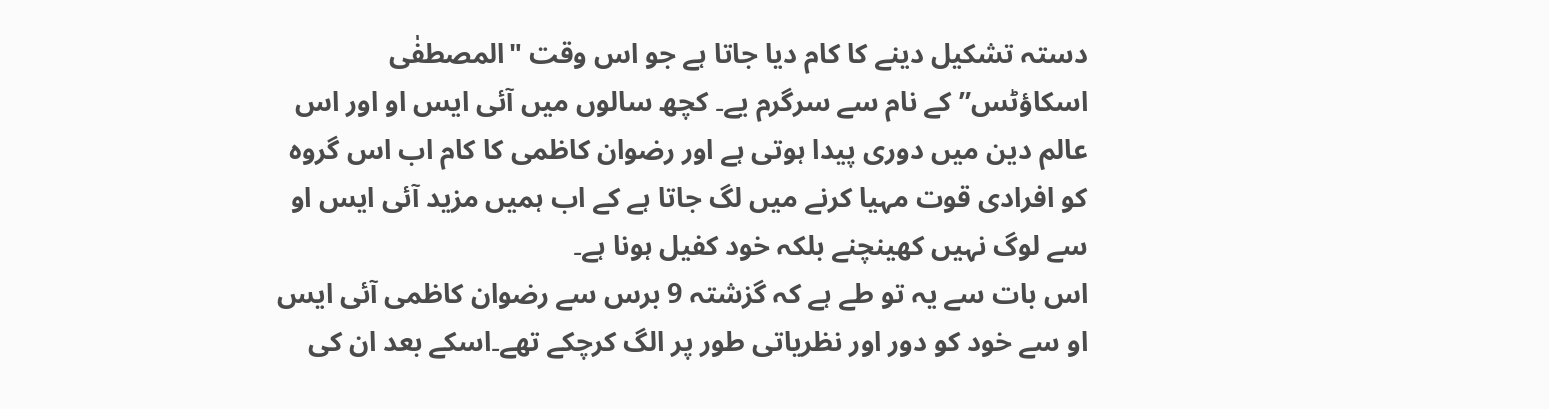دستہ تشکیل دینے کا کام دیا جاتا ہے جو اس وقت "المصطفٰی اسکاؤٹس” کے نام سے سرگرم یے۔ کچھ سالوں میں آئی ایس او اور اس عالم دین میں دوری پیدا ہوتی ہے اور رضوان کاظمی کا کام اب اس گروہ کو افرادی قوت مہیا کرنے میں لگ جاتا ہے کے اب ہمیں مزید آئی ایس او سے لوگ نہیں کھینچنے بلکہ خود کفیل ہونا ہے۔
اس بات سے یہ تو طے ہے کہ گزشتہ 9 برس سے رضوان کاظمی آئی ایس او سے خود کو دور اور نظریاتی طور پر الگ کرچکے تھے۔اسکے بعد ان کی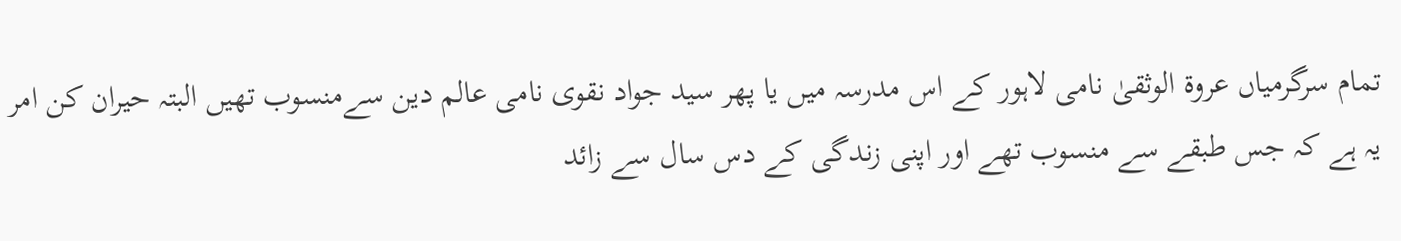تمام سرگرمیاں عروۃ الوثقیٰ نامی لاہور کے اس مدرسہ میں یا پھر سید جواد نقوی نامی عالم دین سےمنسوب تھیں البتہ حیران کن امر یہ ہے کہ جس طبقے سے منسوب تھے اور اپنی زندگی کے دس سال سے زائد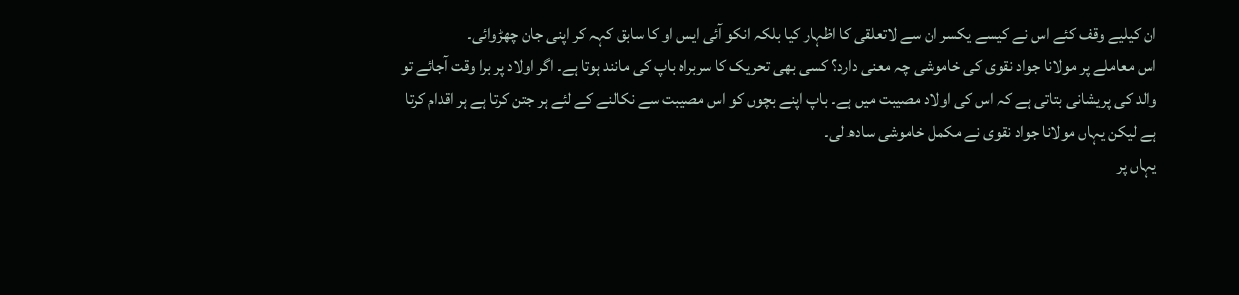ان کیلیے وقف کئے اس نے کیسے یکسر ان سے لاتعلقی کا اظہار کیا بلکہ انکو آئی ایس او کا سابق کہہ کر اپنی جان چھڑوائی۔
اس معاملے پر مولانا جواد نقوی کی خاموشی چہ معنی دارد؟ کسی بھی تحریک کا سربراہ باپ کی مانند ہوتا ہے۔ اگر اولاد پر برا وقت آجائے تو والد کی پریشانی بتاتی ہے کہ اس کی اولاد مصیبت میں ہے۔ باپ اپنے بچوں کو اس مصیبت سے نکالنے کے لئے ہر جتن کرتا ہے ہر اقدام کرتا ہے لیکن یہاں مولانا جواد نقوی نے مکمل خاموشی سادھ لی۔
یہاں پر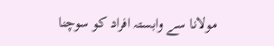مولانا سے وابستہ افراد کو سوچنا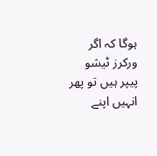ہوگا کہ اگر ورکرز ٹیشو پیپر ہیں تو پھر انہیں اپنے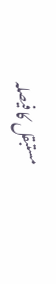مستبقل کا فیصلہ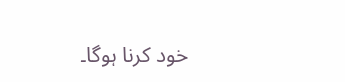خود کرنا ہوگا۔